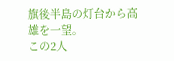旗後半島の灯台から高雄を一望。
この2人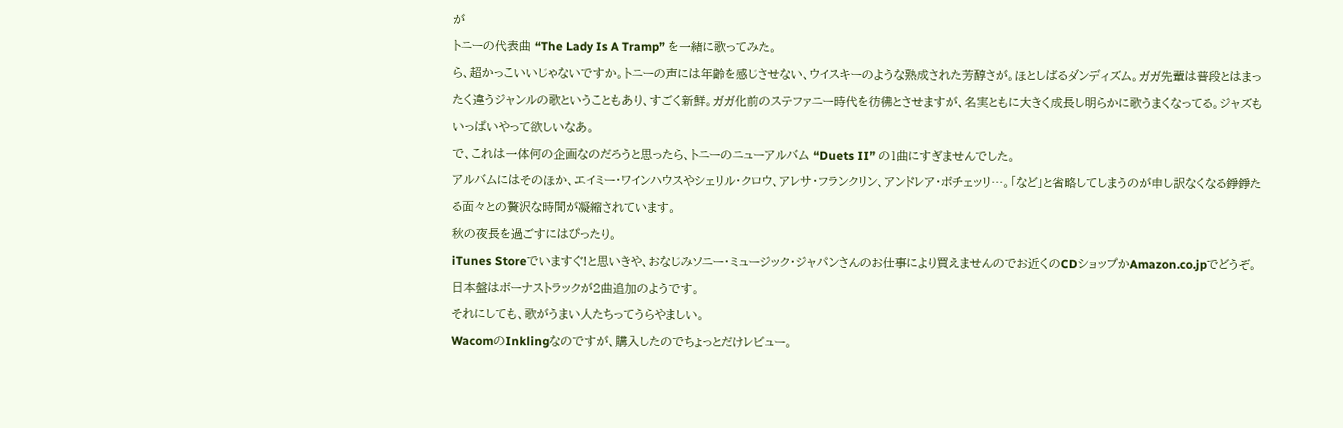が
トニーの代表曲 “The Lady Is A Tramp” を一緒に歌ってみた。
ら、超かっこいいじゃないですか。トニーの声には年齢を感じさせない、ウイスキーのような熟成された芳醇さが。ほとしばるダンディズム。ガガ先輩は普段とはまったく違うジャンルの歌ということもあり、すごく新鮮。ガガ化前のステファニー時代を彷彿とさせますが、名実ともに大きく成長し明らかに歌うまくなってる。ジャズもいっぱいやって欲しいなあ。
で、これは一体何の企画なのだろうと思ったら、トニーのニューアルバム “Duets II” の1曲にすぎませんでした。
アルバムにはそのほか、エイミー・ワインハウスやシェリル・クロウ、アレサ・フランクリン、アンドレア・ボチェッリ…。「など」と省略してしまうのが申し訳なくなる錚錚たる面々との贅沢な時間が凝縮されています。
秋の夜長を過ごすにはぴったり。
iTunes Storeでいますぐ!と思いきや、おなじみソニー・ミュージック・ジャパンさんのお仕事により買えませんのでお近くのCDショップかAmazon.co.jpでどうぞ。日本盤はボーナストラックが2曲追加のようです。
それにしても、歌がうまい人たちってうらやましい。
WacomのInklingなのですが、購入したのでちょっとだけレビュー。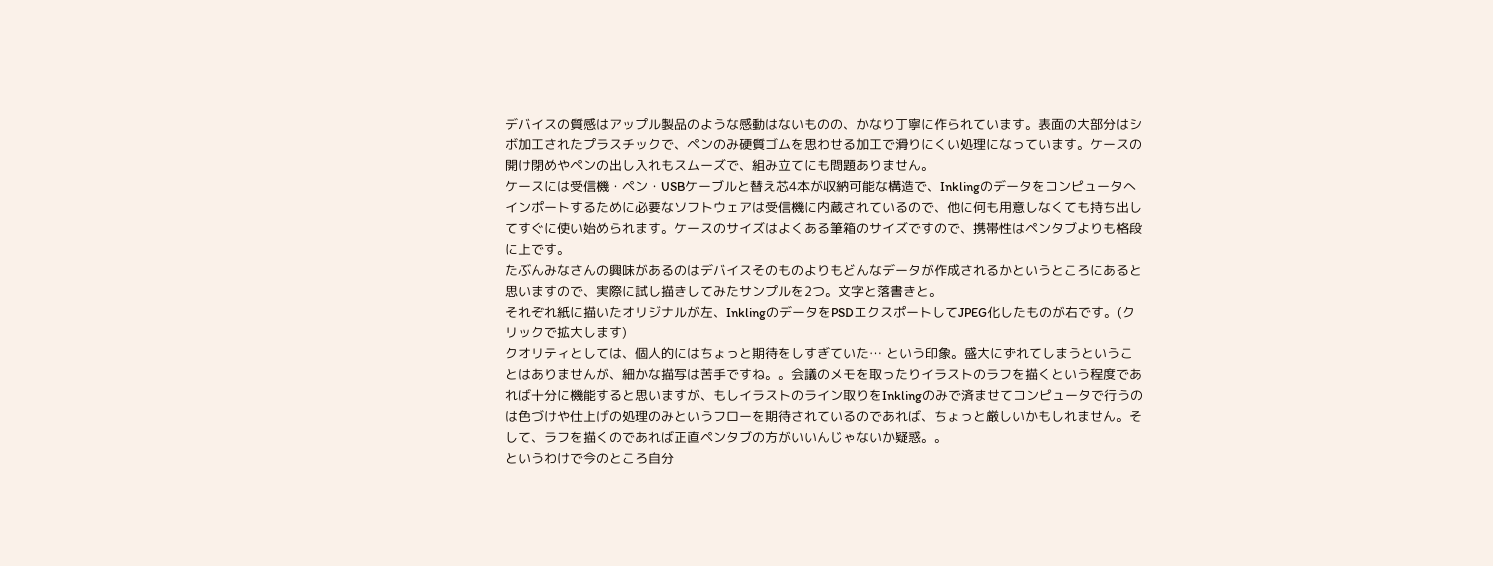デバイスの質感はアップル製品のような感動はないものの、かなり丁寧に作られています。表面の大部分はシボ加工されたプラスチックで、ペンのみ硬質ゴムを思わせる加工で滑りにくい処理になっています。ケースの開け閉めやペンの出し入れもスムーズで、組み立てにも問題ありません。
ケースには受信機・ペン・USBケーブルと替え芯4本が収納可能な構造で、Inklingのデータをコンピュータへインポートするために必要なソフトウェアは受信機に内蔵されているので、他に何も用意しなくても持ち出してすぐに使い始められます。ケースのサイズはよくある筆箱のサイズですので、携帯性はペンタブよりも格段に上です。
たぶんみなさんの興味があるのはデバイスそのものよりもどんなデータが作成されるかというところにあると思いますので、実際に試し描きしてみたサンプルを2つ。文字と落書きと。
それぞれ紙に描いたオリジナルが左、InklingのデータをPSDエクスポートしてJPEG化したものが右です。(クリックで拡大します)
クオリティとしては、個人的にはちょっと期待をしすぎていた… という印象。盛大にずれてしまうということはありませんが、細かな描写は苦手ですね。。会議のメモを取ったりイラストのラフを描くという程度であれば十分に機能すると思いますが、もしイラストのライン取りをInklingのみで済ませてコンピュータで行うのは色づけや仕上げの処理のみというフローを期待されているのであれば、ちょっと厳しいかもしれません。そして、ラフを描くのであれば正直ペンタブの方がいいんじゃないか疑惑。。
というわけで今のところ自分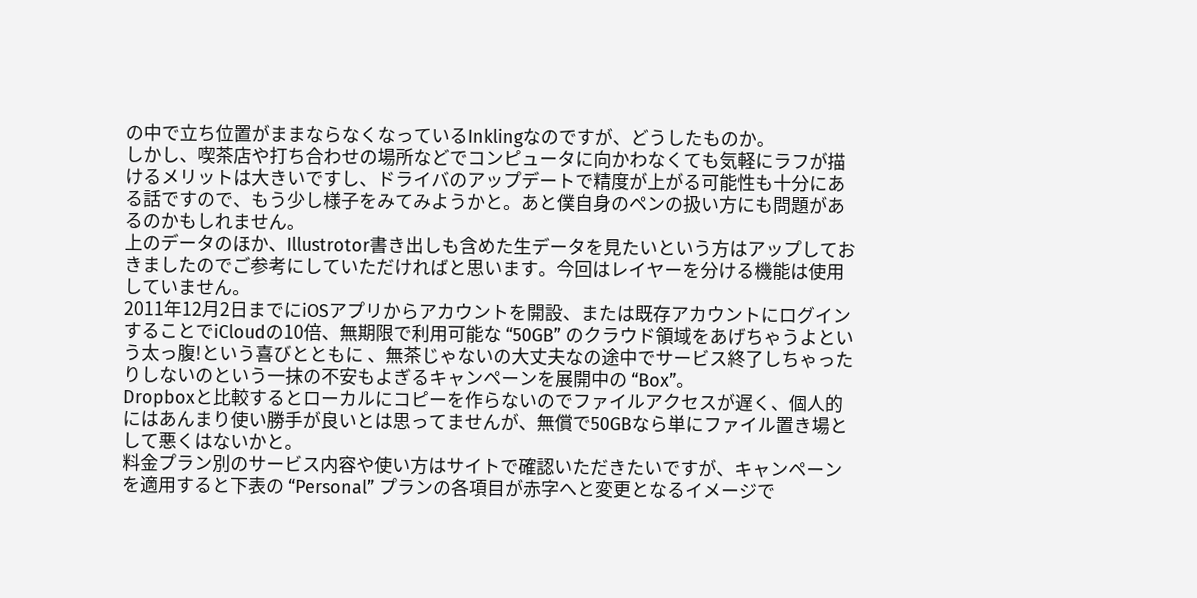の中で立ち位置がままならなくなっているInklingなのですが、どうしたものか。
しかし、喫茶店や打ち合わせの場所などでコンピュータに向かわなくても気軽にラフが描けるメリットは大きいですし、ドライバのアップデートで精度が上がる可能性も十分にある話ですので、もう少し様子をみてみようかと。あと僕自身のペンの扱い方にも問題があるのかもしれません。
上のデータのほか、Illustrotor書き出しも含めた生データを見たいという方はアップしておきましたのでご参考にしていただければと思います。今回はレイヤーを分ける機能は使用していません。
2011年12月2日までにiOSアプリからアカウントを開設、または既存アカウントにログインすることでiCloudの10倍、無期限で利用可能な “50GB” のクラウド領域をあげちゃうよという太っ腹!という喜びとともに 、無茶じゃないの大丈夫なの途中でサービス終了しちゃったりしないのという一抹の不安もよぎるキャンペーンを展開中の “Box”。
Dropboxと比較するとローカルにコピーを作らないのでファイルアクセスが遅く、個人的にはあんまり使い勝手が良いとは思ってませんが、無償で50GBなら単にファイル置き場として悪くはないかと。
料金プラン別のサービス内容や使い方はサイトで確認いただきたいですが、キャンペーンを適用すると下表の “Personal” プランの各項目が赤字へと変更となるイメージで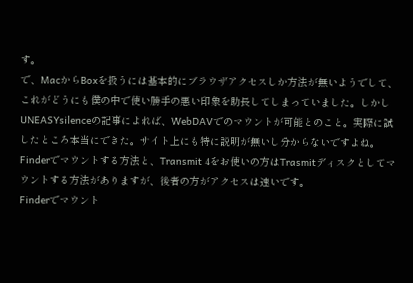す。
で、MacからBoxを扱うには基本的にブラウザアクセスしか方法が無いようでして、これがどうにも僕の中で使い勝手の悪い印象を助長してしまっていました。しかしUNEASYsilenceの記事によれば、WebDAVでのマウントが可能とのこと。実際に試したところ本当にできた。サイト上にも特に説明が無いし分からないですよね。
Finderでマウントする方法と、Transmit 4をお使いの方はTrasmitディスクとしてマウントする方法がありますが、後者の方がアクセスは速いです。
Finderでマウント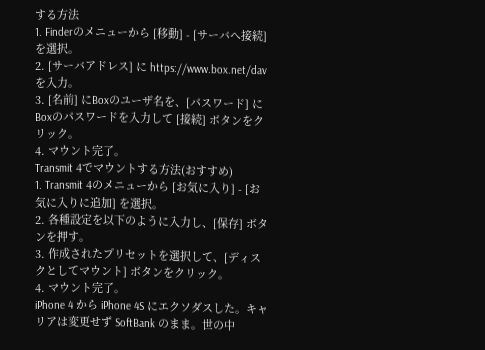する方法
1. Finderのメニューから [移動] - [サーバへ接続] を選択。
2. [サーバアドレス] に https://www.box.net/dav を入力。
3. [名前] にBoxのユーザ名を、[パスワード] にBoxのパスワードを入力して [接続] ボタンをクリック。
4. マウント完了。
Transmit 4でマウントする方法(おすすめ)
1. Transmit 4のメニューから [お気に入り] - [お気に入りに追加] を選択。
2. 各種設定を以下のように入力し、[保存] ボタンを押す。
3. 作成されたプリセットを選択して、[ディスクとしてマウント] ボタンをクリック。
4. マウント完了。
iPhone 4 から iPhone 4S にエクソダスした。キャリアは変更せず SoftBank のまま。世の中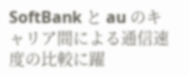SoftBank と au のキャリア間による通信速度の比較に躍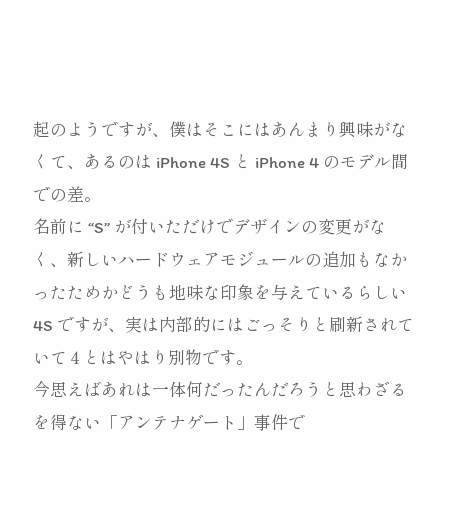起のようですが、僕はそこにはあんまり興味がなくて、あるのは iPhone 4S と iPhone 4 のモデル間での差。
名前に “S” が付いただけでデザインの変更がなく、新しいハードウェアモジュールの追加もなかったためかどうも地味な印象を与えているらしい 4S ですが、実は内部的にはごっそりと刷新されていて 4 とはやはり別物です。
今思えばあれは一体何だったんだろうと思わざるを得ない「アンテナゲート」事件で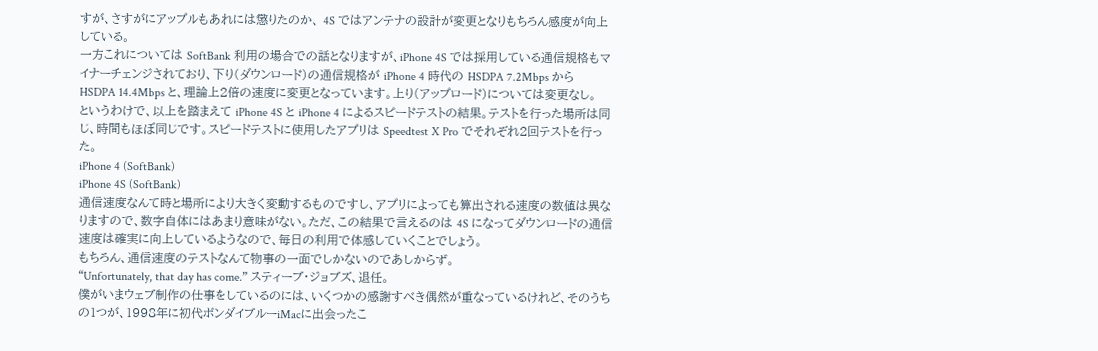すが、さすがにアップルもあれには懲りたのか、 4S ではアンテナの設計が変更となりもちろん感度が向上している。
一方これについては SoftBank 利用の場合での話となりますが、iPhone 4S では採用している通信規格もマイナーチェンジされており、下り(ダウンロード)の通信規格が iPhone 4 時代の HSDPA 7.2Mbps から HSDPA 14.4Mbps と、理論上2倍の速度に変更となっています。上り(アップロード)については変更なし。
というわけで、以上を踏まえて iPhone 4S と iPhone 4 によるスピードテストの結果。テストを行った場所は同じ、時間もほぼ同じです。スピードテストに使用したアプリは Speedtest X Pro でそれぞれ2回テストを行った。
iPhone 4 (SoftBank)
iPhone 4S (SoftBank)
通信速度なんて時と場所により大きく変動するものですし、アプリによっても算出される速度の数値は異なりますので、数字自体にはあまり意味がない。ただ、この結果で言えるのは 4S になってダウンロードの通信速度は確実に向上しているようなので、毎日の利用で体感していくことでしょう。
もちろん、通信速度のテストなんて物事の一面でしかないのであしからず。
“Unfortunately, that day has come.” スティーブ・ジョブズ、退任。
僕がいまウェブ制作の仕事をしているのには、いくつかの感謝すべき偶然が重なっているけれど、そのうちの1つが、1998年に初代ボンダイブルーiMacに出会ったこ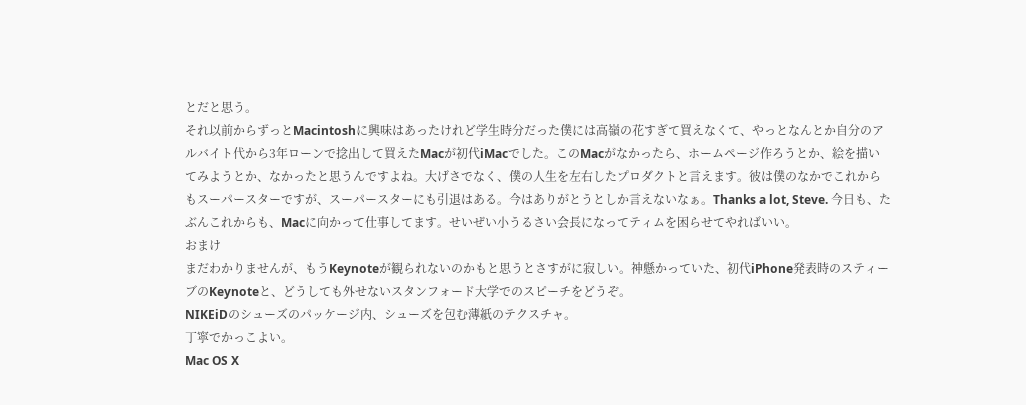とだと思う。
それ以前からずっとMacintoshに興味はあったけれど学生時分だった僕には高嶺の花すぎて買えなくて、やっとなんとか自分のアルバイト代から3年ローンで捻出して買えたMacが初代iMacでした。このMacがなかったら、ホームページ作ろうとか、絵を描いてみようとか、なかったと思うんですよね。大げさでなく、僕の人生を左右したプロダクトと言えます。彼は僕のなかでこれからもスーパースターですが、スーパースターにも引退はある。今はありがとうとしか言えないなぁ。Thanks a lot, Steve. 今日も、たぶんこれからも、Macに向かって仕事してます。せいぜい小うるさい会長になってティムを困らせてやればいい。
おまけ
まだわかりませんが、もうKeynoteが観られないのかもと思うとさすがに寂しい。神懸かっていた、初代iPhone発表時のスティーブのKeynoteと、どうしても外せないスタンフォード大学でのスピーチをどうぞ。
NIKEiDのシューズのパッケージ内、シューズを包む薄紙のテクスチャ。
丁寧でかっこよい。
Mac OS X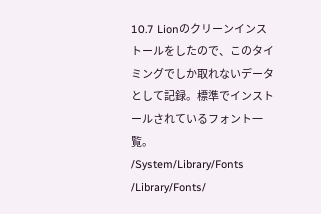10.7 Lionのクリーンインストールをしたので、このタイミングでしか取れないデータとして記録。標準でインストールされているフォント一覧。
/System/Library/Fonts
/Library/Fonts/